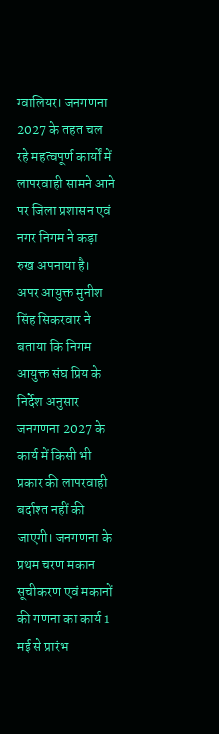ग्वालियर। जनगणना 2027 के तहत चल रहे महत्वपूर्ण कार्यों में लापरवाही सामने आने पर जिला प्रशासन एवं नगर निगम ने कड़ा रुख अपनाया है।
अपर आयुक्त मुनीश सिंह सिकरवार ने बताया कि निगम आयुक्त संघ प्रिय के निर्देश अनुसार जनगणना 2027 के कार्य में किसी भी प्रकार की लापरवाही बर्दाश्त नहीं की जाएगी। जनगणना के प्रथम चरण मकान सूचीकरण एवं मकानों की गणना का कार्य 1 मई से प्रारंभ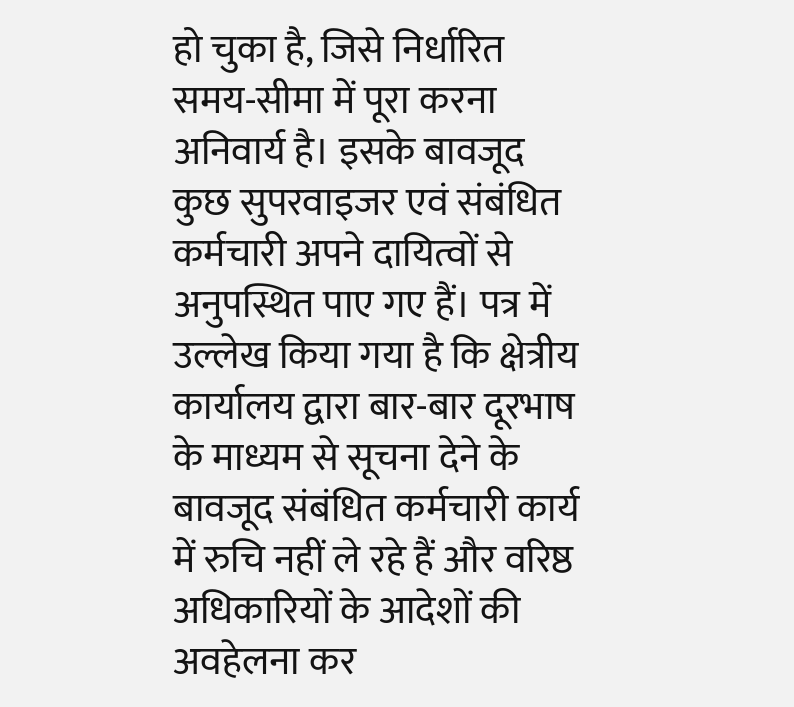हो चुका है, जिसे निर्धारित समय-सीमा में पूरा करना अनिवार्य है। इसके बावजूद कुछ सुपरवाइजर एवं संबंधित कर्मचारी अपने दायित्वों से अनुपस्थित पाए गए हैं। पत्र में उल्लेख किया गया है कि क्षेत्रीय कार्यालय द्वारा बार-बार दूरभाष के माध्यम से सूचना देने के बावजूद संबंधित कर्मचारी कार्य में रुचि नहीं ले रहे हैं और वरिष्ठ अधिकारियों के आदेशों की अवहेलना कर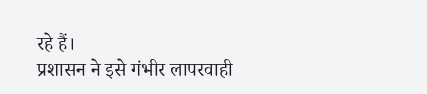रहे हैं।
प्रशासन ने इसे गंभीर लापरवाही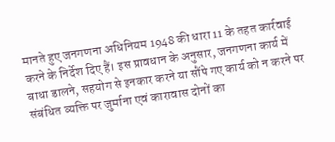मानते हुए जनगणना अधिनियम 1948 की धारा 11 के तहत कार्रवाई करने के निर्देश दिए हैं। इस प्रावधान के अनुसार, जनगणना कार्य में बाधा डालने, सहयोग से इनकार करने या सौंपे गए कार्य को न करने पर संबंधित व्यक्ति पर जुर्माना एवं कारावास दोनों का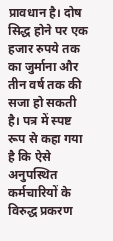प्रावधान है। दोष सिद्ध होने पर एक हजार रुपये तक का जुर्माना और तीन वर्ष तक की सजा हो सकती है। पत्र में स्पष्ट रूप से कहा गया है कि ऐसे अनुपस्थित कर्मचारियों के विरुद्ध प्रकरण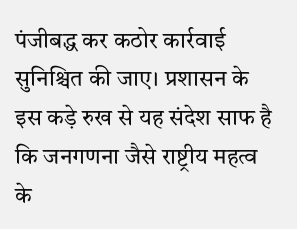पंजीबद्ध कर कठोर कार्रवाई सुनिश्चित की जाए। प्रशासन के इस कड़े रुख से यह संदेश साफ है कि जनगणना जैसे राष्ट्रीय महत्व के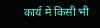कार्य में किसी भी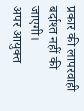प्रकार की लापरवाही बर्दाश्त नहीं की जाएगी।
अपर आयुक्त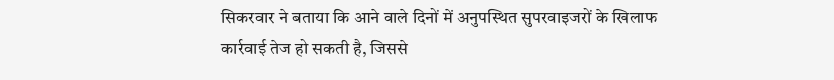सिकरवार ने बताया कि आने वाले दिनों में अनुपस्थित सुपरवाइजरों के खिलाफ कार्रवाई तेज हो सकती है, जिससे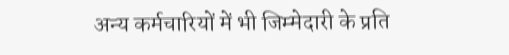अन्य कर्मचारियों में भी जिम्मेदारी के प्रति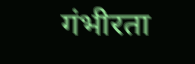गंभीरता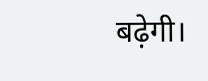बढ़ेगी।